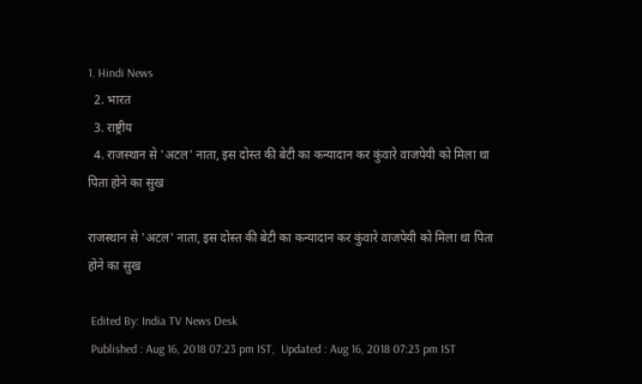1. Hindi News
  2. भारत
  3. राष्ट्रीय
  4. राजस्थान से 'अटल' नाता, इस दोस्त की बेटी का कन्यादान कर कुंवारे वाजपेयी को मिला था पिता होने का सुख

राजस्थान से 'अटल' नाता, इस दोस्त की बेटी का कन्यादान कर कुंवारे वाजपेयी को मिला था पिता होने का सुख

 Edited By: India TV News Desk
 Published : Aug 16, 2018 07:23 pm IST,  Updated : Aug 16, 2018 07:23 pm IST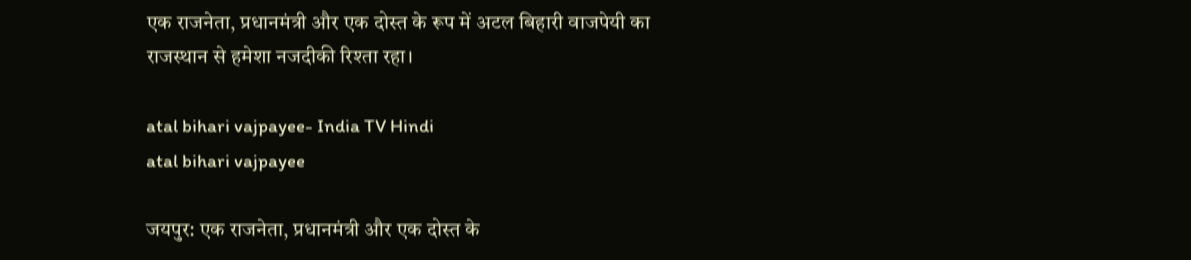एक राजनेता, प्रधानमंत्री और एक दोस्त के रूप में अटल बिहारी वाजपेयी का राजस्थान से हमेशा नजदीकी रिश्ता रहा।

atal bihari vajpayee- India TV Hindi
atal bihari vajpayee

जयपुर: एक राजनेता, प्रधानमंत्री और एक दोस्त के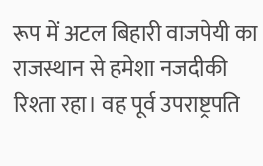रूप में अटल बिहारी वाजपेयी का राजस्थान से हमेशा नजदीकी रिश्ता रहा। वह पूर्व उपराष्ट्रपति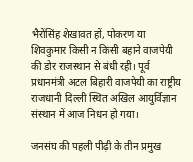भैरोंसिंह शेखावत हों, पोकरण या शिवकुमार किसी न किसी बहाने वाजपेयी की डोर राजस्थान से बंधी रही। पूर्व प्रधानमंत्री अटल बिहारी वाजपेयी का राष्ट्रीय राजधानी दिल्ली स्थित अखिल आयुर्विज्ञान संस्थान में आज निधन हो गया।

जनसंघ की पहली पीढ़ी के तीन प्रमुख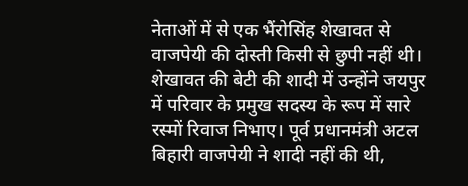नेताओं में से एक भैंरोसिंह शेखावत से वाजपेयी की दोस्ती किसी से छुपी नहीं थी। शेखावत की बेटी की शादी में उन्होंने जयपुर में परिवार के प्रमुख सदस्य के रूप में सारे रस्मों रिवाज निभाए। पूर्व प्रधानमंत्री अटल बिहारी वाजपेयी ने शादी नहीं की थी,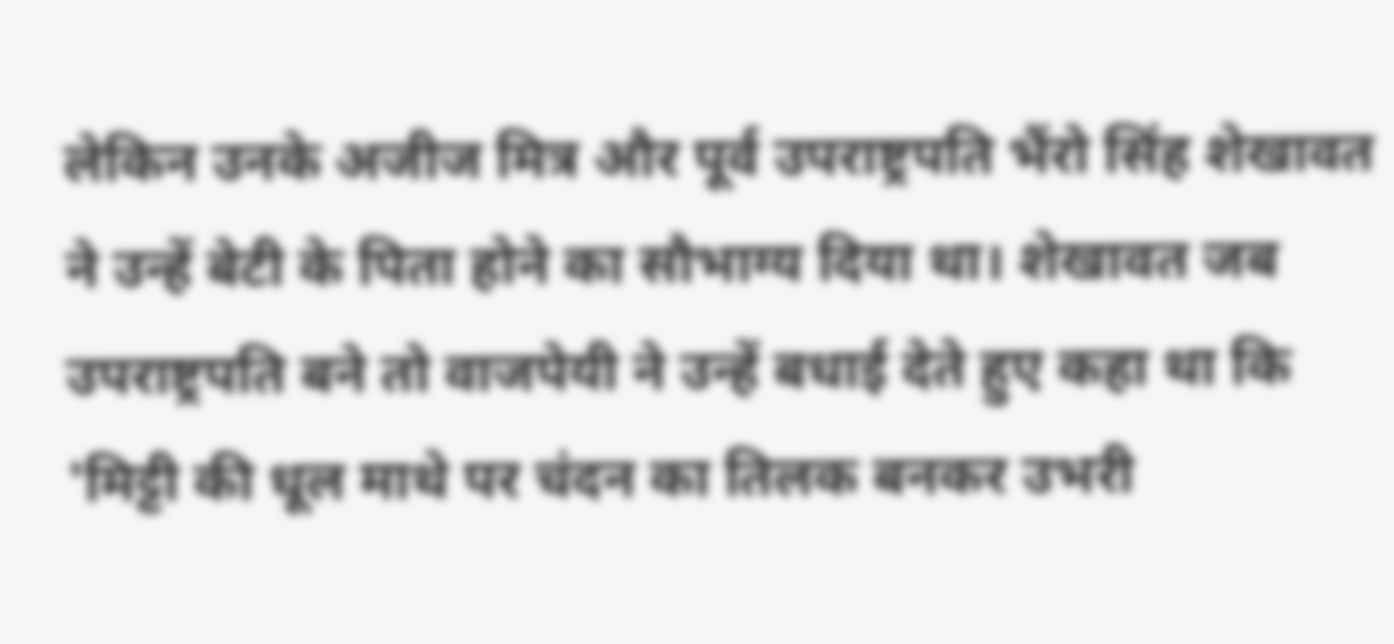लेकिन उनके अजीज मित्र और पूर्व उपराष्ट्रपति भैंरो सिंह शेखावत ने उन्हें बेटी के पिता होने का सौभाग्य दिया था। शेखावत जब उपराष्ट्रपति बने तो वाजपेयी ने उन्हें बधाई देते हुए कहा था कि 'मिट्टी की धूल माथे पर चंदन का तिलक बनकर उभरी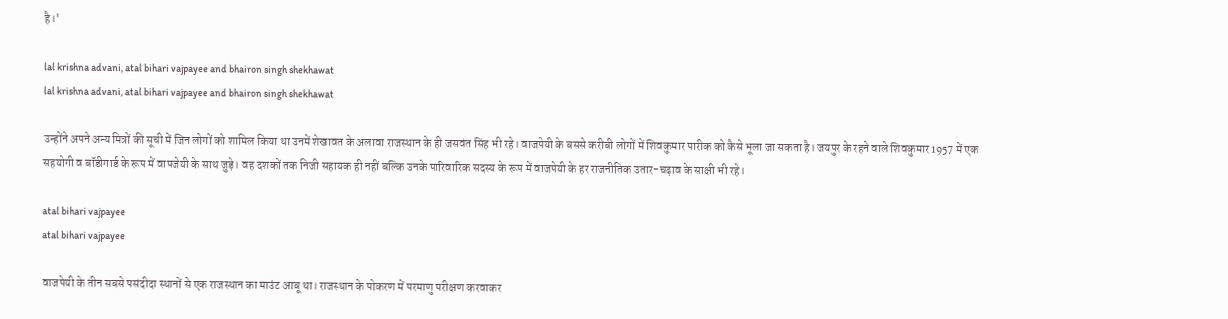है।'

lal krishna advani, atal bihari vajpayee and bhairon singh shekhawat
lal krishna advani, atal bihari vajpayee and bhairon singh shekhawat

उन्होंने अपने अन्य मित्रों की सूची में जिन लोगों को शामिल किया था उनमें शेखावत के अलावा राजस्थान के ही जसवंत सिंह भी रहे। वाजपेयी के बससे करीबी लोगों में शिवकुमार पारीक को कैसे भूला जा सकता है। जयपुर के रहने वाले शिवकुमार 1957 में एक सहयोगी व बॉडीगार्ड के रूप में वापजेयी के साथ जुड़े। वह दशकों तक निजी सहायक ही नहीं बल्कि उनके पारिवारिक सदस्य के रूप में वाजपेयी के हर राजनीतिक उतार-चढ़ाव के साक्षी भी रहे।

atal bihari vajpayee
atal bihari vajpayee

वाजपेयी के तीन सबसे पसंदीदा स्थानों से एक राजस्थान का माउंट आबू था। राजस्थान के पोकरण में परमाणु परीक्षण करवाकर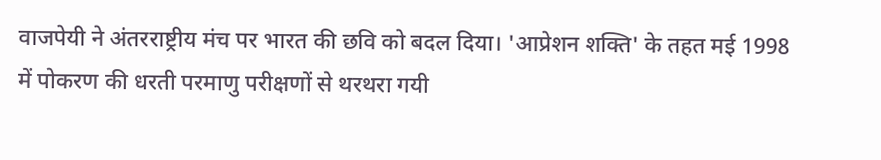वाजपेयी ने अंतरराष्ट्रीय मंच पर भारत की छवि को बदल दिया। 'आप्रेशन शक्ति' के तहत मई 1998 में पोकरण की धरती परमाणु परीक्षणों से थरथरा गयी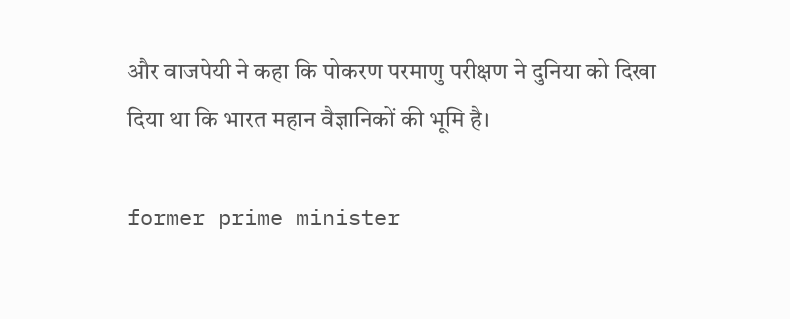और वाजपेयी ने कहा कि पोकरण परमाणु परीक्षण ने दुनिया को दिखा दिया था कि भारत महान वैज्ञानिकों की भूमि है।

former prime minister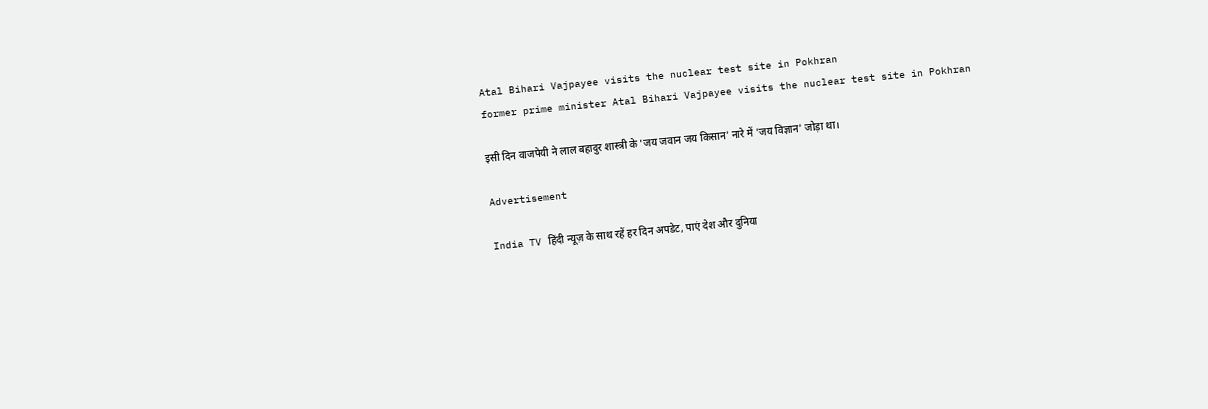Atal Bihari Vajpayee visits the nuclear test site in Pokhran
former prime minister Atal Bihari Vajpayee visits the nuclear test site in Pokhran

इसी दिन वाजपेयी ने लाल बहादुर शास्त्री के 'जय जवान जय किसान' नारे में 'जय विज्ञान' जोड़ा था।

Advertisement

India TV हिंदी न्यूज़ के साथ रहें हर दिन अपडेट, पाएं देश और दुनिया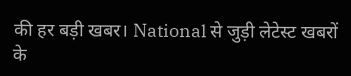की हर बड़ी खबर। National से जुड़ी लेटेस्ट खबरों के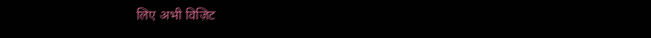लिए अभी विज़िट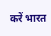करें भारत